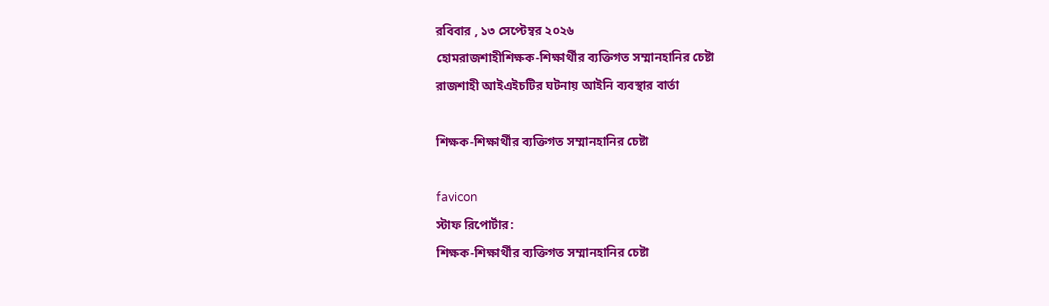রবিবার , ১৩ সেপ্টেম্বর ২০২৬
হোমরাজশাহীশিক্ষক-শিক্ষার্থীর ব্যক্তিগত সম্মানহানির চেষ্টা
রাজশাহী আইএইচটির ঘটনায় আইনি ব্যবস্থার বার্তা

শিক্ষক-শিক্ষার্থীর ব্যক্তিগত সম্মানহানির চেষ্টা

favicon
স্টাফ রিপোর্টার:
শিক্ষক-শিক্ষার্থীর ব্যক্তিগত সম্মানহানির চেষ্টা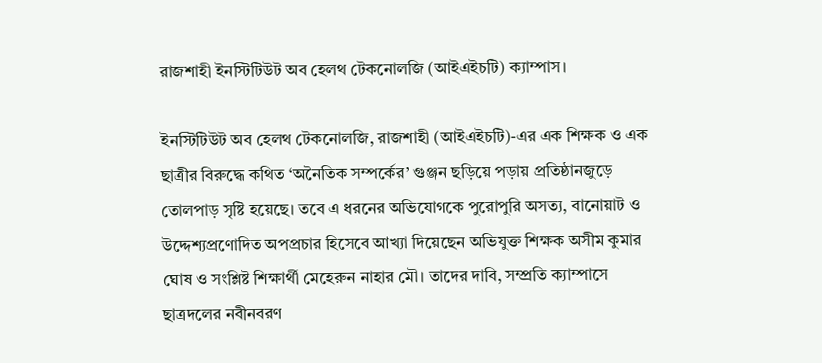রাজশাহী ইনস্টিটিউট অব হেলথ টেকনোলজি (আইএইচটি) ক্যাম্পাস।

ইনস্টিটিউট অব হেলথ টেকনোলজি, রাজশাহী (আইএইচটি)-এর এক শিক্ষক ও এক ছাত্রীর বিরুদ্ধে কথিত ‘অনৈতিক সম্পর্কের’ গুঞ্জন ছড়িয়ে পড়ায় প্রতিষ্ঠানজুড়ে তোলপাড় সৃষ্টি হয়েছে। তবে এ ধরনের অভিযোগকে পুরোপুরি অসত্য, বানোয়াট ও উদ্দেশ্যপ্রণোদিত অপপ্রচার হিসেবে আখ্যা দিয়েছেন অভিযুক্ত শিক্ষক অসীম কুমার ঘোষ ও সংশ্লিষ্ট শিক্ষার্থী মেহেরুন নাহার মৌ। তাদের দাবি, সম্প্রতি ক্যাম্পাসে ছাত্রদলের নবীনবরণ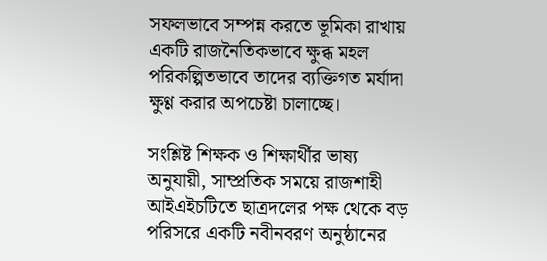সফলভাবে সম্পন্ন করতে ভূমিকা রাখায় একটি রাজনৈতিকভাবে ক্ষুব্ধ মহল পরিকল্পিতভাবে তাদের ব্যক্তিগত মর্যাদা ক্ষুণ্ণ করার অপচেষ্টা চালাচ্ছে।

সংশ্লিষ্ট শিক্ষক ও শিক্ষার্থীর ভাষ্য অনুযায়ী, সাম্প্রতিক সময়ে রাজশাহী আইএইচটিতে ছাত্রদলের পক্ষ থেকে বড় পরিসরে একটি নবীনবরণ অনুষ্ঠানের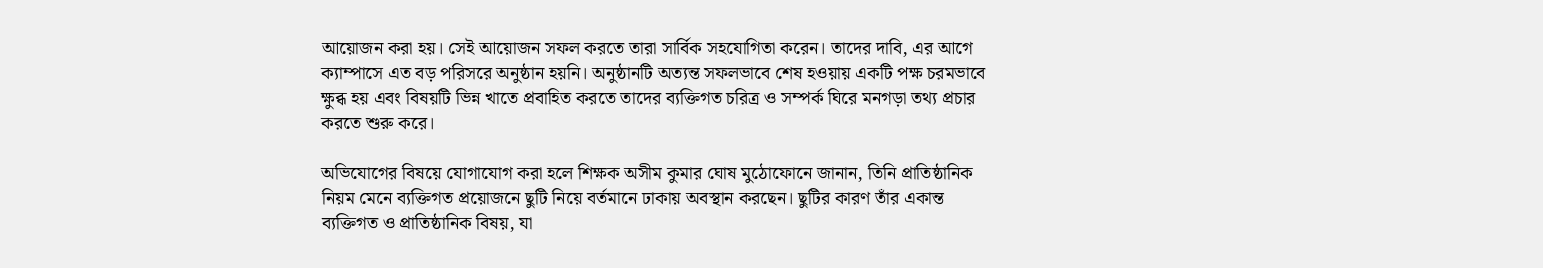আয়োজন করা হয়। সেই আয়োজন সফল করতে তারা সার্বিক সহযোগিতা করেন। তাদের দাবি, এর আগে ক্যাম্পাসে এত বড় পরিসরে অনুষ্ঠান হয়নি। অনুষ্ঠানটি অত্যন্ত সফলভাবে শেষ হওয়ায় একটি পক্ষ চরমভাবে ক্ষুব্ধ হয় এবং বিষয়টি ভিন্ন খাতে প্রবাহিত করতে তাদের ব্যক্তিগত চরিত্র ও সম্পর্ক ঘিরে মনগড়া তথ্য প্রচার করতে শুরু করে।

অভিযোগের বিষয়ে যোগাযোগ করা হলে শিক্ষক অসীম কুমার ঘোষ মুঠোফোনে জানান, তিনি প্রাতিষ্ঠানিক নিয়ম মেনে ব্যক্তিগত প্রয়োজনে ছুটি নিয়ে বর্তমানে ঢাকায় অবস্থান করছেন। ছুটির কারণ তাঁর একান্ত ব্যক্তিগত ও প্রাতিষ্ঠানিক বিষয়, যা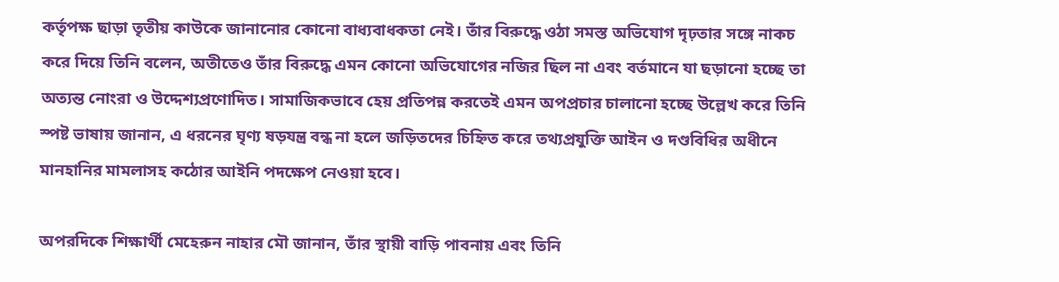কর্তৃপক্ষ ছাড়া তৃতীয় কাউকে জানানোর কোনো বাধ্যবাধকতা নেই। তাঁর বিরুদ্ধে ওঠা সমস্ত অভিযোগ দৃঢ়তার সঙ্গে নাকচ করে দিয়ে তিনি বলেন, অতীতেও তাঁর বিরুদ্ধে এমন কোনো অভিযোগের নজির ছিল না এবং বর্তমানে যা ছড়ানো হচ্ছে তা অত্যন্ত নোংরা ও উদ্দেশ্যপ্রণোদিত। সামাজিকভাবে হেয় প্রতিপন্ন করতেই এমন অপপ্রচার চালানো হচ্ছে উল্লেখ করে তিনি স্পষ্ট ভাষায় জানান, এ ধরনের ঘৃণ্য ষড়যন্ত্র বন্ধ না হলে জড়িতদের চিহ্নিত করে তথ্যপ্রযুক্তি আইন ও দণ্ডবিধির অধীনে মানহানির মামলাসহ কঠোর আইনি পদক্ষেপ নেওয়া হবে।

অপরদিকে শিক্ষার্থী মেহেরুন নাহার মৌ জানান, তাঁর স্থায়ী বাড়ি পাবনায় এবং তিনি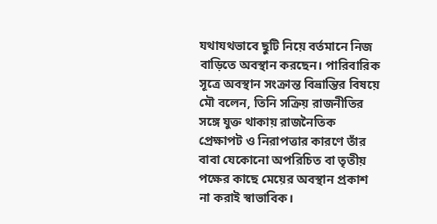যথাযথভাবে ছুটি নিয়ে বর্তমানে নিজ বাড়িতে অবস্থান করছেন। পারিবারিক সূত্রে অবস্থান সংক্রান্ত বিভ্রান্তির বিষয়ে মৌ বলেন, তিনি সক্রিয় রাজনীতির সঙ্গে যুক্ত থাকায় রাজনৈতিক প্রেক্ষাপট ও নিরাপত্তার কারণে তাঁর বাবা যেকোনো অপরিচিত বা তৃতীয় পক্ষের কাছে মেয়ের অবস্থান প্রকাশ না করাই স্বাভাবিক।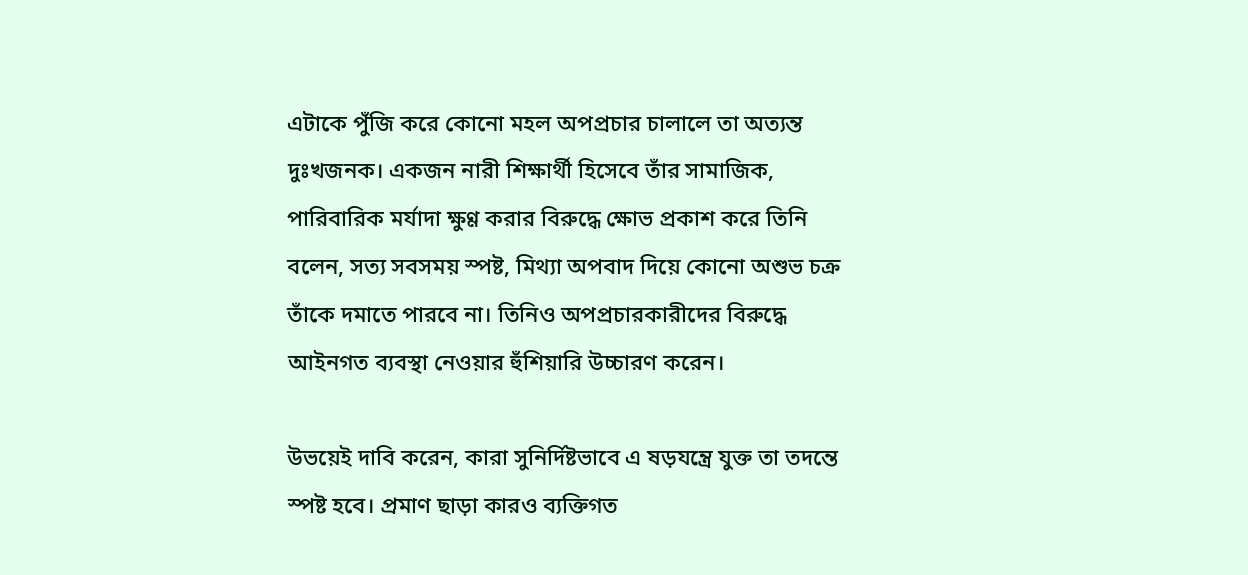এটাকে পুঁজি করে কোনো মহল অপপ্রচার চালালে তা অত্যন্ত দুঃখজনক। একজন নারী শিক্ষার্থী হিসেবে তাঁর সামাজিক, পারিবারিক মর্যাদা ক্ষুণ্ণ করার বিরুদ্ধে ক্ষোভ প্রকাশ করে তিনি বলেন, সত্য সবসময় স্পষ্ট, মিথ্যা অপবাদ দিয়ে কোনো অশুভ চক্র তাঁকে দমাতে পারবে না। তিনিও অপপ্রচারকারীদের বিরুদ্ধে আইনগত ব্যবস্থা নেওয়ার হুঁশিয়ারি উচ্চারণ করেন।

উভয়েই দাবি করেন, কারা সুনির্দিষ্টভাবে এ ষড়যন্ত্রে যুক্ত তা তদন্তে স্পষ্ট হবে। প্রমাণ ছাড়া কারও ব্যক্তিগত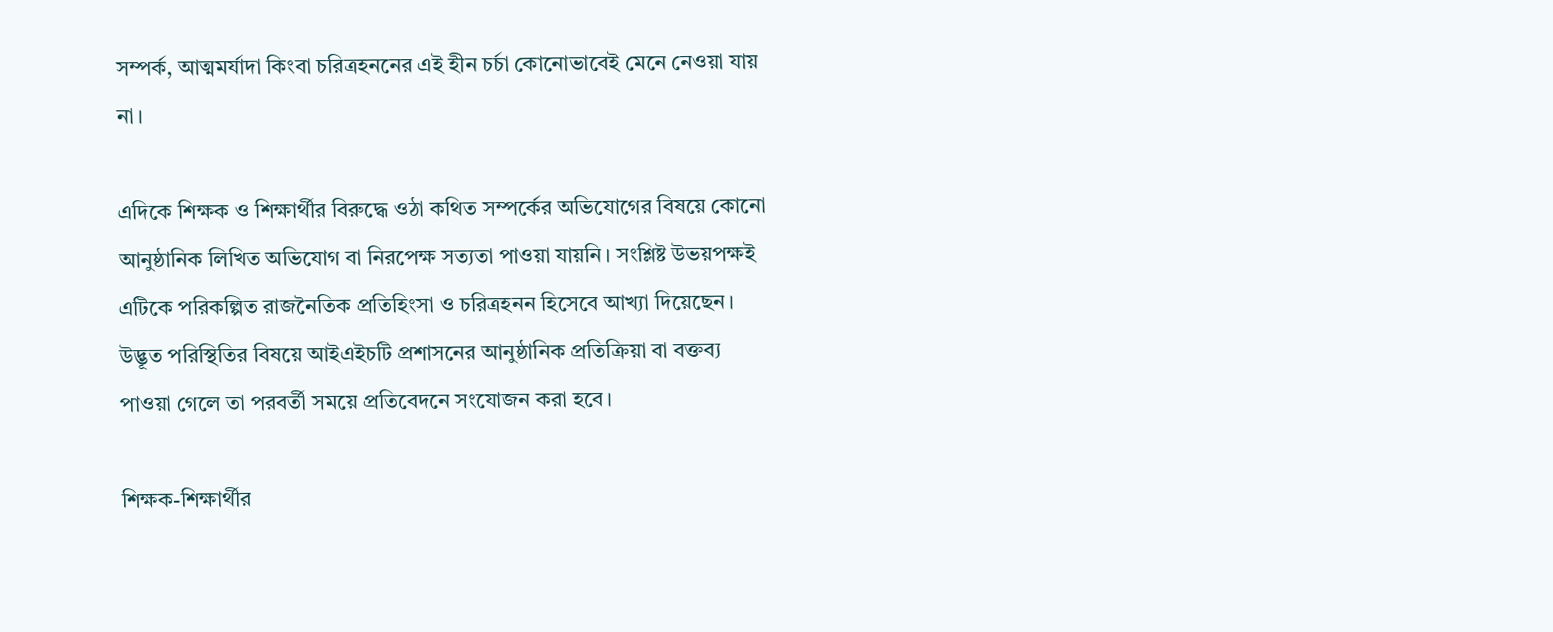সম্পর্ক, আত্মমর্যাদা কিংবা চরিত্রহননের এই হীন চর্চা কোনোভাবেই মেনে নেওয়া যায় না।

এদিকে শিক্ষক ও শিক্ষার্থীর বিরুদ্ধে ওঠা কথিত সম্পর্কের অভিযোগের বিষয়ে কোনো আনুষ্ঠানিক লিখিত অভিযোগ বা নিরপেক্ষ সত্যতা পাওয়া যায়নি। সংশ্লিষ্ট উভয়পক্ষই এটিকে পরিকল্পিত রাজনৈতিক প্রতিহিংসা ও চরিত্রহনন হিসেবে আখ্যা দিয়েছেন। উদ্ভূত পরিস্থিতির বিষয়ে আইএইচটি প্রশাসনের আনুষ্ঠানিক প্রতিক্রিয়া বা বক্তব্য পাওয়া গেলে তা পরবর্তী সময়ে প্রতিবেদনে সংযোজন করা হবে।

শিক্ষক-শিক্ষার্থীর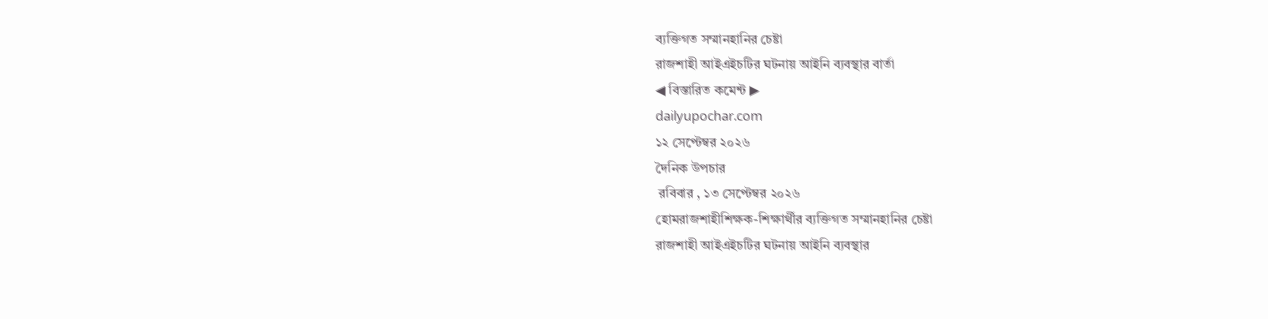ব্যক্তিগত সম্মানহানির চেষ্টা
রাজশাহী আইএইচটির ঘটনায় আইনি ব্যবস্থার বার্তা
◀ বিস্তারিত কমেন্ট ▶
dailyupochar.com
১২ সেপ্টেম্বর ২০২৬
দৈনিক উপচার
 রবিবার , ১৩ সেপ্টেম্বর ২০২৬
হোমরাজশাহীশিক্ষক-শিক্ষার্থীর ব্যক্তিগত সম্মানহানির চেষ্টা
রাজশাহী আইএইচটির ঘটনায় আইনি ব্যবস্থার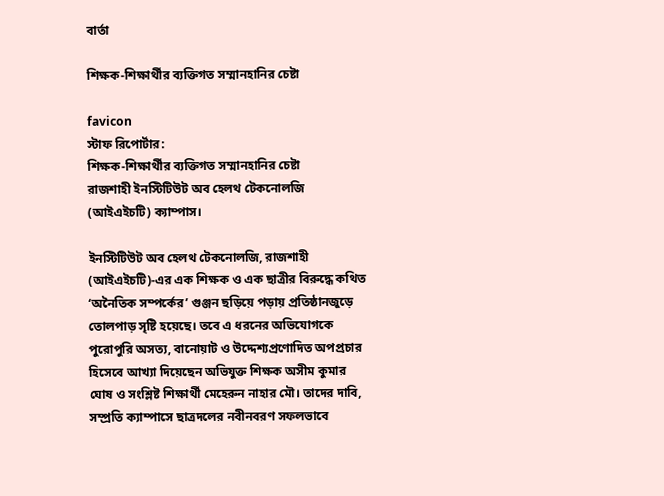বার্তা

শিক্ষক-শিক্ষার্থীর ব্যক্তিগত সম্মানহানির চেষ্টা

favicon
স্টাফ রিপোর্টার:
শিক্ষক-শিক্ষার্থীর ব্যক্তিগত সম্মানহানির চেষ্টা
রাজশাহী ইনস্টিটিউট অব হেলথ টেকনোলজি (আইএইচটি) ক্যাম্পাস।

ইনস্টিটিউট অব হেলথ টেকনোলজি, রাজশাহী (আইএইচটি)-এর এক শিক্ষক ও এক ছাত্রীর বিরুদ্ধে কথিত ‘অনৈতিক সম্পর্কের’ গুঞ্জন ছড়িয়ে পড়ায় প্রতিষ্ঠানজুড়ে তোলপাড় সৃষ্টি হয়েছে। তবে এ ধরনের অভিযোগকে পুরোপুরি অসত্য, বানোয়াট ও উদ্দেশ্যপ্রণোদিত অপপ্রচার হিসেবে আখ্যা দিয়েছেন অভিযুক্ত শিক্ষক অসীম কুমার ঘোষ ও সংশ্লিষ্ট শিক্ষার্থী মেহেরুন নাহার মৌ। তাদের দাবি, সম্প্রতি ক্যাম্পাসে ছাত্রদলের নবীনবরণ সফলভাবে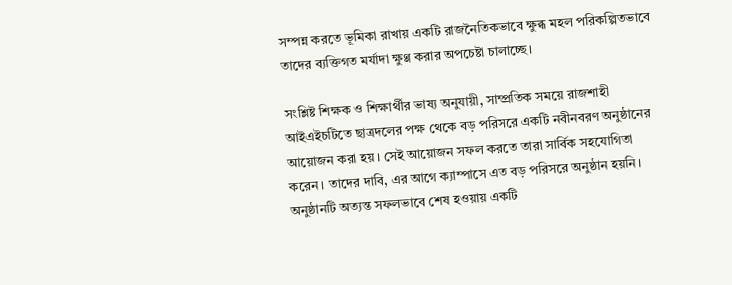সম্পন্ন করতে ভূমিকা রাখায় একটি রাজনৈতিকভাবে ক্ষুব্ধ মহল পরিকল্পিতভাবে তাদের ব্যক্তিগত মর্যাদা ক্ষুণ্ণ করার অপচেষ্টা চালাচ্ছে।

সংশ্লিষ্ট শিক্ষক ও শিক্ষার্থীর ভাষ্য অনুযায়ী, সাম্প্রতিক সময়ে রাজশাহী আইএইচটিতে ছাত্রদলের পক্ষ থেকে বড় পরিসরে একটি নবীনবরণ অনুষ্ঠানের আয়োজন করা হয়। সেই আয়োজন সফল করতে তারা সার্বিক সহযোগিতা করেন। তাদের দাবি, এর আগে ক্যাম্পাসে এত বড় পরিসরে অনুষ্ঠান হয়নি। অনুষ্ঠানটি অত্যন্ত সফলভাবে শেষ হওয়ায় একটি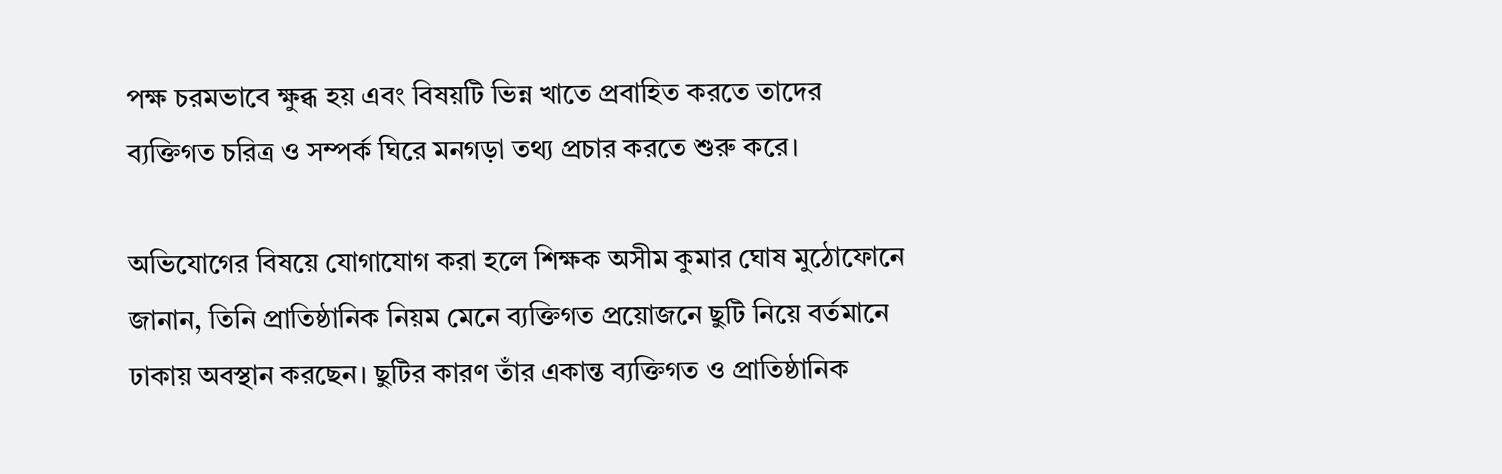পক্ষ চরমভাবে ক্ষুব্ধ হয় এবং বিষয়টি ভিন্ন খাতে প্রবাহিত করতে তাদের ব্যক্তিগত চরিত্র ও সম্পর্ক ঘিরে মনগড়া তথ্য প্রচার করতে শুরু করে।

অভিযোগের বিষয়ে যোগাযোগ করা হলে শিক্ষক অসীম কুমার ঘোষ মুঠোফোনে জানান, তিনি প্রাতিষ্ঠানিক নিয়ম মেনে ব্যক্তিগত প্রয়োজনে ছুটি নিয়ে বর্তমানে ঢাকায় অবস্থান করছেন। ছুটির কারণ তাঁর একান্ত ব্যক্তিগত ও প্রাতিষ্ঠানিক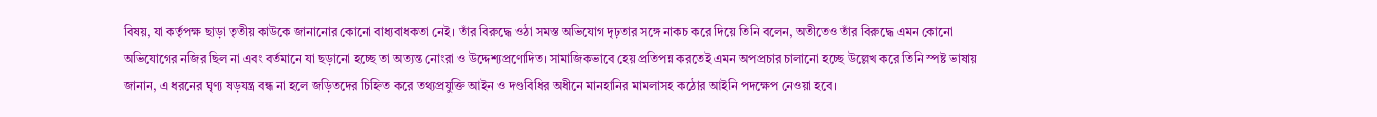বিষয়, যা কর্তৃপক্ষ ছাড়া তৃতীয় কাউকে জানানোর কোনো বাধ্যবাধকতা নেই। তাঁর বিরুদ্ধে ওঠা সমস্ত অভিযোগ দৃঢ়তার সঙ্গে নাকচ করে দিয়ে তিনি বলেন, অতীতেও তাঁর বিরুদ্ধে এমন কোনো অভিযোগের নজির ছিল না এবং বর্তমানে যা ছড়ানো হচ্ছে তা অত্যন্ত নোংরা ও উদ্দেশ্যপ্রণোদিত। সামাজিকভাবে হেয় প্রতিপন্ন করতেই এমন অপপ্রচার চালানো হচ্ছে উল্লেখ করে তিনি স্পষ্ট ভাষায় জানান, এ ধরনের ঘৃণ্য ষড়যন্ত্র বন্ধ না হলে জড়িতদের চিহ্নিত করে তথ্যপ্রযুক্তি আইন ও দণ্ডবিধির অধীনে মানহানির মামলাসহ কঠোর আইনি পদক্ষেপ নেওয়া হবে।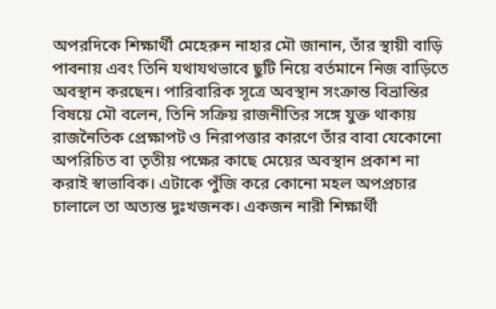অপরদিকে শিক্ষার্থী মেহেরুন নাহার মৌ জানান, তাঁর স্থায়ী বাড়ি পাবনায় এবং তিনি যথাযথভাবে ছুটি নিয়ে বর্তমানে নিজ বাড়িতে অবস্থান করছেন। পারিবারিক সূত্রে অবস্থান সংক্রান্ত বিভ্রান্তির বিষয়ে মৌ বলেন, তিনি সক্রিয় রাজনীতির সঙ্গে যুক্ত থাকায় রাজনৈতিক প্রেক্ষাপট ও নিরাপত্তার কারণে তাঁর বাবা যেকোনো অপরিচিত বা তৃতীয় পক্ষের কাছে মেয়ের অবস্থান প্রকাশ না করাই স্বাভাবিক। এটাকে পুঁজি করে কোনো মহল অপপ্রচার চালালে তা অত্যন্ত দুঃখজনক। একজন নারী শিক্ষার্থী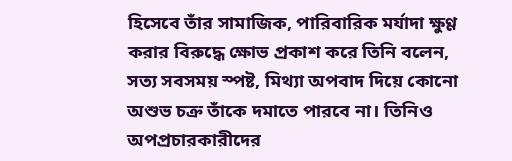হিসেবে তাঁর সামাজিক, পারিবারিক মর্যাদা ক্ষুণ্ণ করার বিরুদ্ধে ক্ষোভ প্রকাশ করে তিনি বলেন, সত্য সবসময় স্পষ্ট, মিথ্যা অপবাদ দিয়ে কোনো অশুভ চক্র তাঁকে দমাতে পারবে না। তিনিও অপপ্রচারকারীদের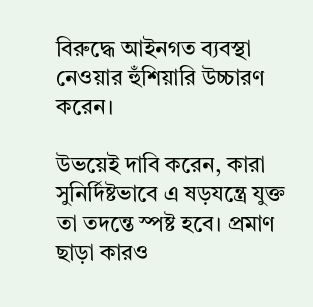বিরুদ্ধে আইনগত ব্যবস্থা নেওয়ার হুঁশিয়ারি উচ্চারণ করেন।

উভয়েই দাবি করেন, কারা সুনির্দিষ্টভাবে এ ষড়যন্ত্রে যুক্ত তা তদন্তে স্পষ্ট হবে। প্রমাণ ছাড়া কারও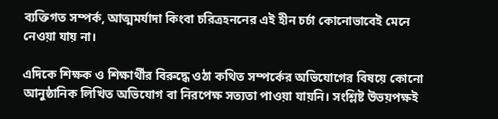ব্যক্তিগত সম্পর্ক, আত্মমর্যাদা কিংবা চরিত্রহননের এই হীন চর্চা কোনোভাবেই মেনে নেওয়া যায় না।

এদিকে শিক্ষক ও শিক্ষার্থীর বিরুদ্ধে ওঠা কথিত সম্পর্কের অভিযোগের বিষয়ে কোনো আনুষ্ঠানিক লিখিত অভিযোগ বা নিরপেক্ষ সত্যতা পাওয়া যায়নি। সংশ্লিষ্ট উভয়পক্ষই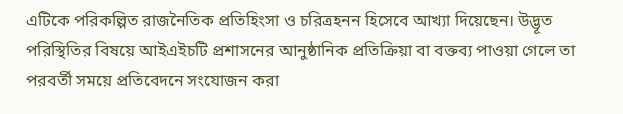এটিকে পরিকল্পিত রাজনৈতিক প্রতিহিংসা ও চরিত্রহনন হিসেবে আখ্যা দিয়েছেন। উদ্ভূত পরিস্থিতির বিষয়ে আইএইচটি প্রশাসনের আনুষ্ঠানিক প্রতিক্রিয়া বা বক্তব্য পাওয়া গেলে তা পরবর্তী সময়ে প্রতিবেদনে সংযোজন করা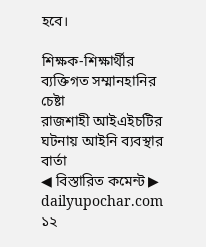হবে।

শিক্ষক-শিক্ষার্থীর ব্যক্তিগত সম্মানহানির চেষ্টা
রাজশাহী আইএইচটির ঘটনায় আইনি ব্যবস্থার বার্তা
◀ বিস্তারিত কমেন্ট ▶
dailyupochar.com
১২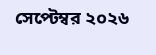সেপ্টেম্বর ২০২৬